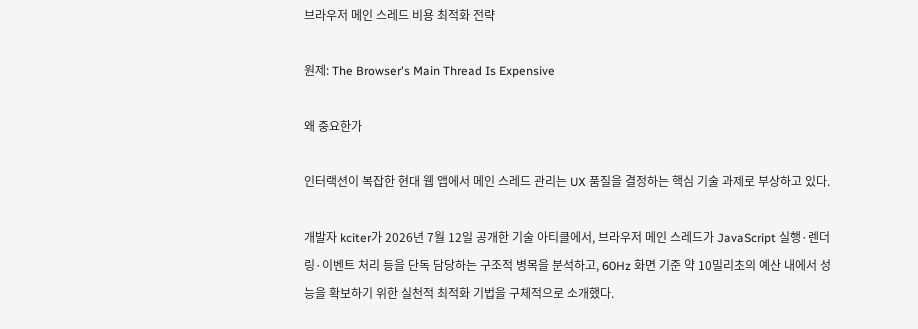브라우저 메인 스레드 비용 최적화 전략

원제: The Browser's Main Thread Is Expensive

왜 중요한가

인터랙션이 복잡한 현대 웹 앱에서 메인 스레드 관리는 UX 품질을 결정하는 핵심 기술 과제로 부상하고 있다.

개발자 kciter가 2026년 7월 12일 공개한 기술 아티클에서, 브라우저 메인 스레드가 JavaScript 실행·렌더링·이벤트 처리 등을 단독 담당하는 구조적 병목을 분석하고, 60Hz 화면 기준 약 10밀리초의 예산 내에서 성능을 확보하기 위한 실천적 최적화 기법을 구체적으로 소개했다.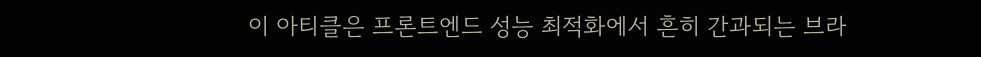이 아티클은 프론트엔드 성능 최적화에서 흔히 간과되는 브라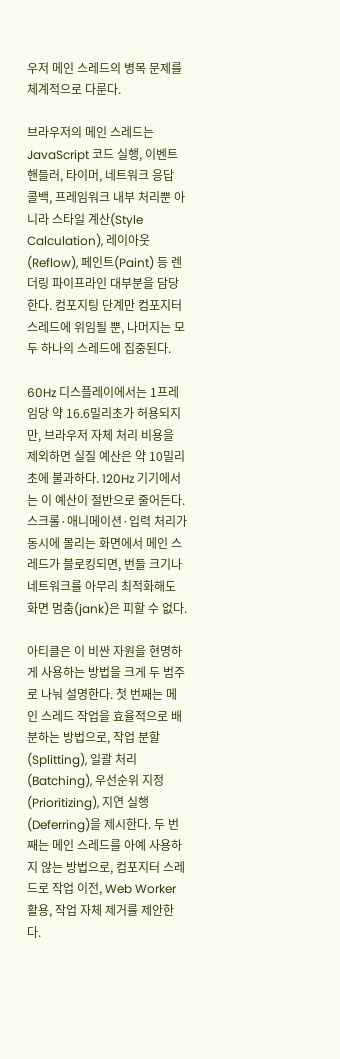우저 메인 스레드의 병목 문제를 체계적으로 다룬다.

브라우저의 메인 스레드는 JavaScript 코드 실행, 이벤트 핸들러, 타이머, 네트워크 응답 콜백, 프레임워크 내부 처리뿐 아니라 스타일 계산(Style Calculation), 레이아웃(Reflow), 페인트(Paint) 등 렌더링 파이프라인 대부분을 담당한다. 컴포지팅 단계만 컴포지터 스레드에 위임될 뿐, 나머지는 모두 하나의 스레드에 집중된다.

60Hz 디스플레이에서는 1프레임당 약 16.6밀리초가 허용되지만, 브라우저 자체 처리 비용을 제외하면 실질 예산은 약 10밀리초에 불과하다. 120Hz 기기에서는 이 예산이 절반으로 줄어든다. 스크롤·애니메이션·입력 처리가 동시에 몰리는 화면에서 메인 스레드가 블로킹되면, 번들 크기나 네트워크를 아무리 최적화해도 화면 멈춤(jank)은 피할 수 없다.

아티클은 이 비싼 자원을 현명하게 사용하는 방법을 크게 두 범주로 나눠 설명한다. 첫 번째는 메인 스레드 작업을 효율적으로 배분하는 방법으로, 작업 분할(Splitting), 일괄 처리(Batching), 우선순위 지정(Prioritizing), 지연 실행(Deferring)을 제시한다. 두 번째는 메인 스레드를 아예 사용하지 않는 방법으로, 컴포지터 스레드로 작업 이전, Web Worker 활용, 작업 자체 제거를 제안한다.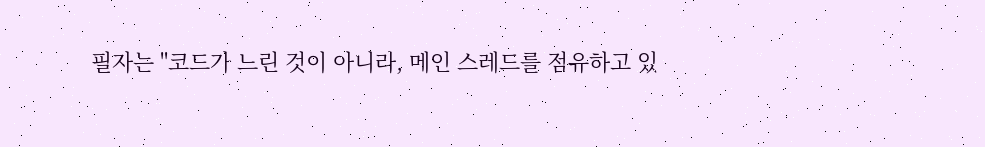필자는 "코드가 느린 것이 아니라, 메인 스레드를 점유하고 있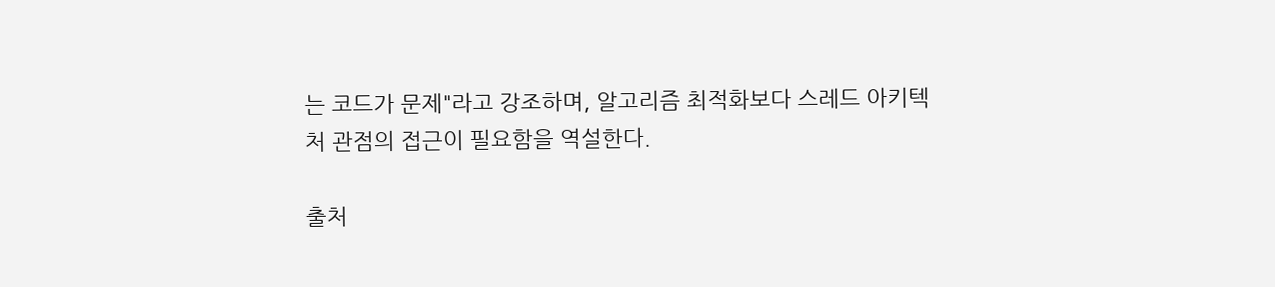는 코드가 문제"라고 강조하며, 알고리즘 최적화보다 스레드 아키텍처 관점의 접근이 필요함을 역설한다.

출처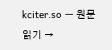kciter.so — 원문 읽기 →